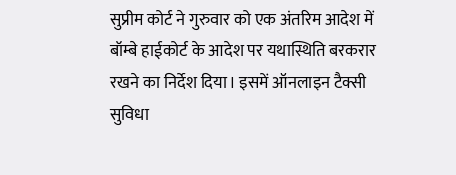सुप्रीम कोर्ट ने गुरुवार को एक अंतरिम आदेश में बॉम्बे हाईकोर्ट के आदेश पर यथास्थिति बरकरार रखने का निर्देश दिया। इसमें ऑनलाइन टैक्सी सुविधा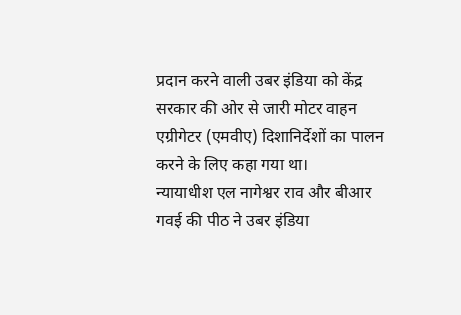प्रदान करने वाली उबर इंडिया को केंद्र सरकार की ओर से जारी मोटर वाहन एग्रीगेटर (एमवीए) दिशानिर्देशों का पालन करने के लिए कहा गया था।
न्यायाधीश एल नागेश्वर राव और बीआर गवई की पीठ ने उबर इंडिया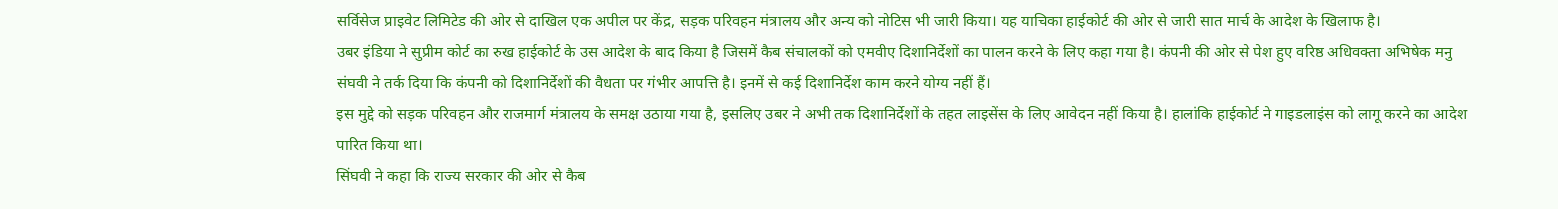सर्विसेज प्राइवेट लिमिटेड की ओर से दाखिल एक अपील पर केंद्र, सड़क परिवहन मंत्रालय और अन्य को नोटिस भी जारी किया। यह याचिका हाईकोर्ट की ओर से जारी सात मार्च के आदेश के खिलाफ है।
उबर इंडिया ने सुप्रीम कोर्ट का रुख हाईकोर्ट के उस आदेश के बाद किया है जिसमें कैब संचालकों को एमवीए दिशानिर्देशों का पालन करने के लिए कहा गया है। कंपनी की ओर से पेश हुए वरिष्ठ अधिवक्ता अभिषेक मनु संघवी ने तर्क दिया कि कंपनी को दिशानिर्देशों की वैधता पर गंभीर आपत्ति है। इनमें से कई दिशानिर्देश काम करने योग्य नहीं हैं।
इस मुद्दे को सड़क परिवहन और राजमार्ग मंत्रालय के समक्ष उठाया गया है, इसलिए उबर ने अभी तक दिशानिर्देशों के तहत लाइसेंस के लिए आवेदन नहीं किया है। हालांकि हाईकोर्ट ने गाइडलाइंस को लागू करने का आदेश पारित किया था।
सिंघवी ने कहा कि राज्य सरकार की ओर से कैब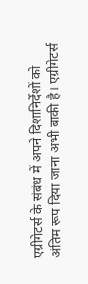एग्रीगेटर्स के संबंध में अपने दिशानिर्देशों को अंतिम रूप दिया जाना अभी बाकी है। एग्रीगेटर्स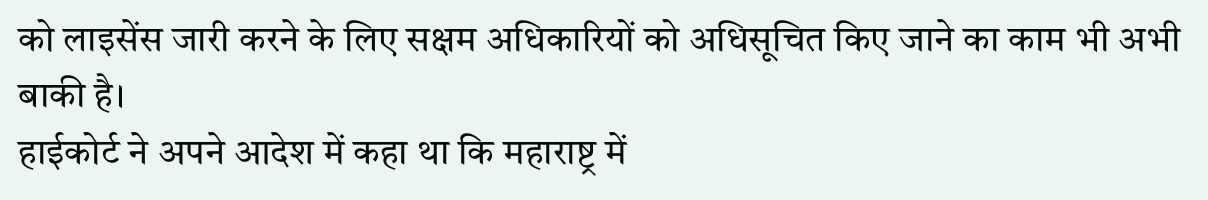को लाइसेंस जारी करने के लिए सक्षम अधिकारियों को अधिसूचित किए जाने का काम भी अभी बाकी है।
हाईकोर्ट ने अपने आदेश में कहा था कि महाराष्ट्र में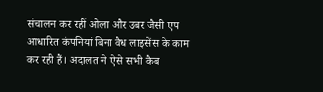संचालन कर रहीं ओला और उबर जैसी एप आधारित कंपनियां बिना वैध लाइसेंस के काम कर रही हैं। अदालत ने ऐसे सभी कैब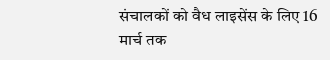संचालकों को वैध लाइसेंस के लिए 16 मार्च तक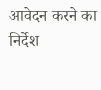आवेदन करने का निर्देश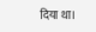दिया था।